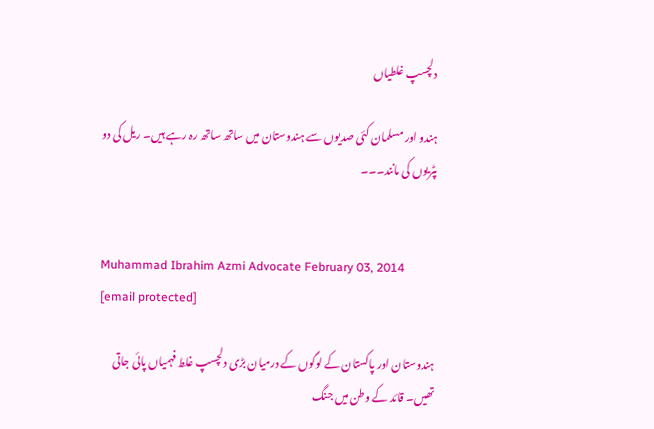دلچسپ غلطیاں

ہندو اور مسلمان کئی صدیوں سے ہندوستان میں ساتھ ساتھ رہ رہے ہیں۔ ریل کی دو پٹریوں کی مانند۔۔۔


Muhammad Ibrahim Azmi Advocate February 03, 2014
[email protected]

ہندوستان اور پاکستان کے لوگوں کے درمیان بڑی دلچسپ غلط فہمیاں پائی جاتی تھیں۔ قائد کے وطن میں جنگ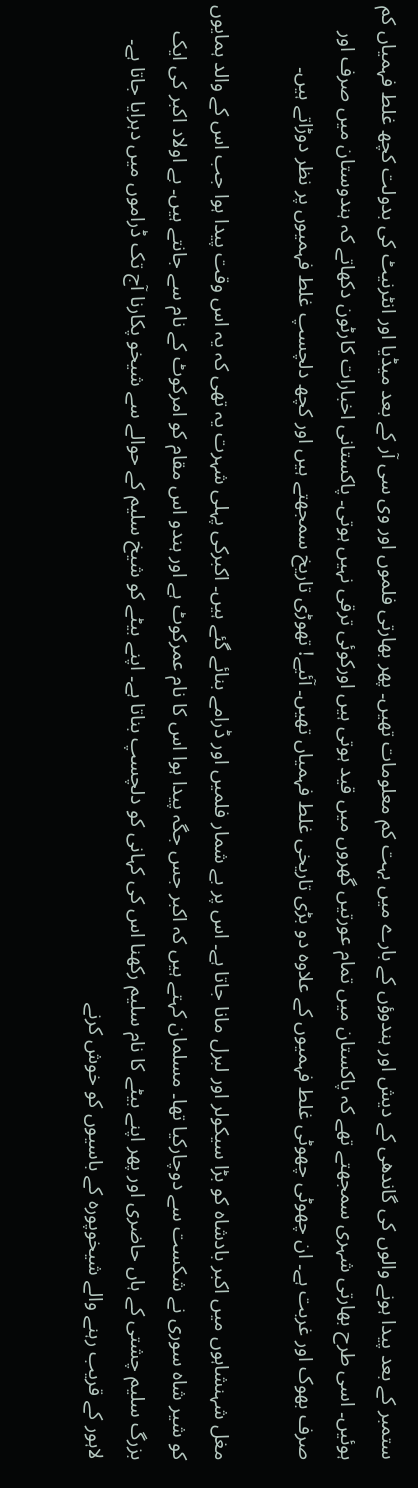ستمبر کے بعد پیدا ہونے والوں کی گاندھی کے دیش اور ہندوؤں کے بارے میں بہت کم معلومات تھیں۔ پھر بھارتی فلموں اور وی سی آر کے بعد میڈیا اور انٹرنیٹ کی بدولت کچھ غلط فہمیاں کم ہوئیں۔ اسی طرح بھارتی شہری سمجھتے تھے کہ پاکستان میں تمام عورتیں گھروں میں قید ہوتی ہیں اورکوئی ترقی نہیں ہوتی۔ پاکستانی اخبارات کارٹون دکھاتے کہ ہندوستان میں صرف اور صرف بھوک اور غربت ہے۔ ان چھوٹی چھوٹی غلط فہمیوں کے علاوہ دو بڑی تاریخی غلط فہمیاں تھیں۔ آئیے! تھوڑی تاریخ سمجھتے ہیں اور کچھ دلچسپ غلط فہمیوں پر نظر دوڑاتے ہیں۔

مغل شہنشاہوں میں اکبر بادشاہ کو بڑا سیکولر اور لبرل مانا جاتا ہے۔ اس پر بے شمار فلمیں اور ڈرامے بنائے گئے ہیں۔ اکبرکی پہلی شہرت یہ تھی کہ یہ اس وقت پیدا ہوا جب اس کے والد ہمایوں کو شیر شاہ سوری نے شکست سے دوچارکیا تھا۔ مسلمان کہتے ہیں کہ اکبر جس جگہ پیدا ہوا اس کا نام عمرکوٹ ہے اور ہندو اس مقام کو امرکوٹ کے نام سے جانتے ہیں۔ بے اولاد اکبر کی ایک بزرگ سلیم چشتی کے ہاں حاضری اور پھر اپنے بیٹے کا نام سلیم رکھنا اس کی کہانی کو دلچسپ بناتا ہے۔ اپنے بیٹے کو شیخ سلیم کے حوالے سے شیخو پکارنا آج تک ڈراموں میں دہرایا جاتا ہے۔ لاہور کے قریب رہنے والے شیخوپورہ کے باسیوں کو خوش کرنے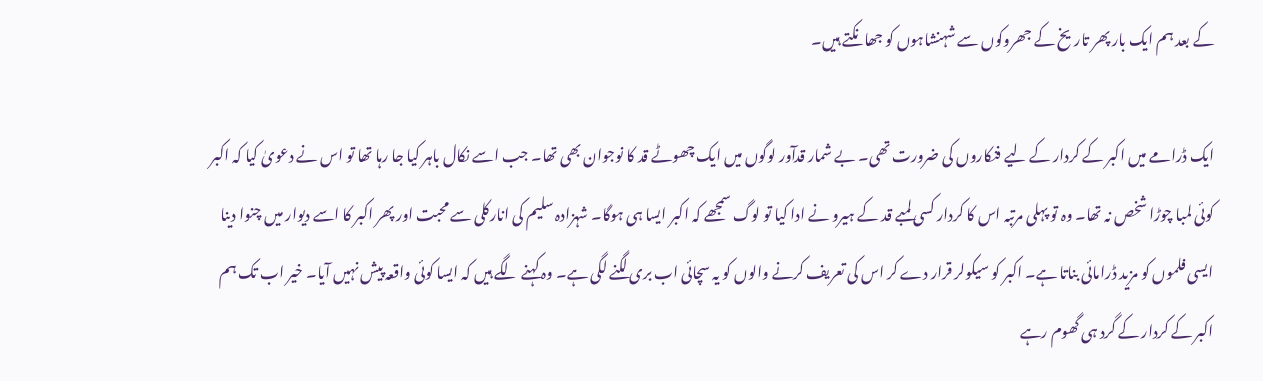کے بعد ہم ایک بار پھر تاریخ کے جھروکوں سے شہنشاہوں کو جھانکتے ہیں۔

ایک ڈرامے میں اکبر کے کردار کے لیے فنکاروں کی ضرورت تھی۔ بے شمار قدآور لوگوں میں ایک چھوٹے قد کا نوجوان بھی تھا۔ جب اسے نکال باہر کیا جا رہا تھا تو اس نے دعویٰ کیا کہ اکبر کوئی لمبا چوڑا شخص نہ تھا۔ وہ تو پہلی مرتبہ اس کا کردار کسی لمبے قد کے ہیرو نے ادا کیا تو لوگ سمجھے کہ اکبر ایسا ہی ہوگا۔ شہزادہ سلیم کی انارکلی سے محبت اور پھر اکبر کا اسے دیوار میں چنوا دینا ایسی فلموں کو مزید ڈرامائی بناتا ہے۔ اکبر کو سیکولر قرار دے کر اس کی تعریف کرنے والوں کو یہ سچائی اب بری لگنے لگی ہے۔ وہ کہنے لگے ہیں کہ ایسا کوئی واقعہ پیش نہیں آیا۔ خیر اب تک ہم اکبر کے کردار کے گرد ہی گھوم رہے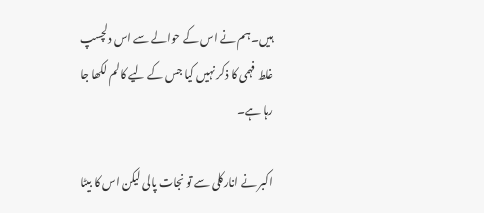ہیں۔ ہم نے اس کے حوالے سے اس دلچسپ غلط فہمی کا ذکر نہیں کیا جس کے لیے کالم لکھا جا رہا ہے۔

اکبر نے انارکلی سے تو نجات پالی لیکن اس کا بیٹا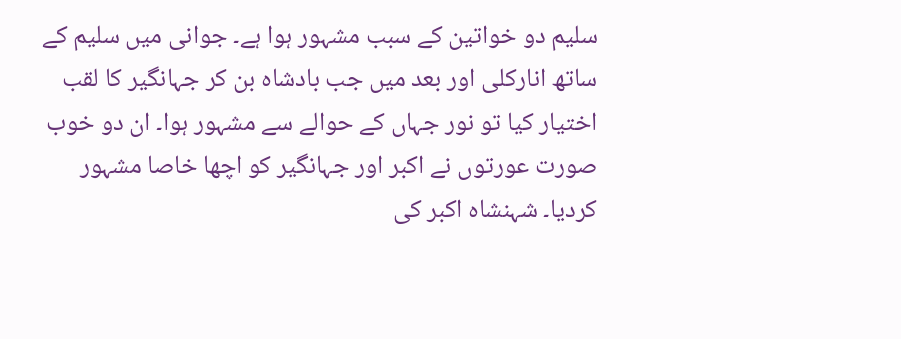سلیم دو خواتین کے سبب مشہور ہوا ہے۔ جوانی میں سلیم کے ساتھ انارکلی اور بعد میں جب بادشاہ بن کر جہانگیر کا لقب اختیار کیا تو نور جہاں کے حوالے سے مشہور ہوا۔ ان دو خوب صورت عورتوں نے اکبر اور جہانگیر کو اچھا خاصا مشہور کردیا۔ شہنشاہ اکبر کی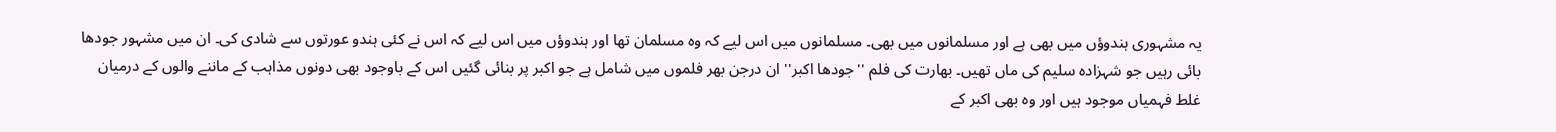یہ مشہوری ہندوؤں میں بھی ہے اور مسلمانوں میں بھی۔ مسلمانوں میں اس لیے کہ وہ مسلمان تھا اور ہندوؤں میں اس لیے کہ اس نے کئی ہندو عورتوں سے شادی کی۔ ان میں مشہور جودھا بائی رہیں جو شہزادہ سلیم کی ماں تھیں۔ بھارت کی فلم ''جودھا اکبر'' ان درجن بھر فلموں میں شامل ہے جو اکبر پر بنائی گئیں اس کے باوجود بھی دونوں مذاہب کے ماننے والوں کے درمیان غلط فہمیاں موجود ہیں اور وہ بھی اکبر کے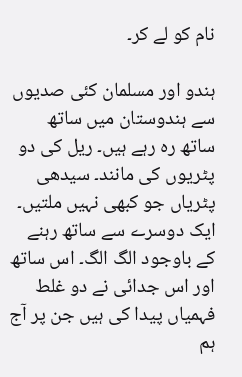نام کو لے کر۔

ہندو اور مسلمان کئی صدیوں سے ہندوستان میں ساتھ ساتھ رہ رہے ہیں۔ ریل کی دو پٹریوں کی مانند۔ سیدھی پٹریاں جو کبھی نہیں ملتیں۔ ایک دوسرے سے ساتھ رہنے کے باوجود الگ الگ۔ اس ساتھ اور اس جدائی نے دو غلط فہمیاں پیدا کی ہیں جن پر آج ہم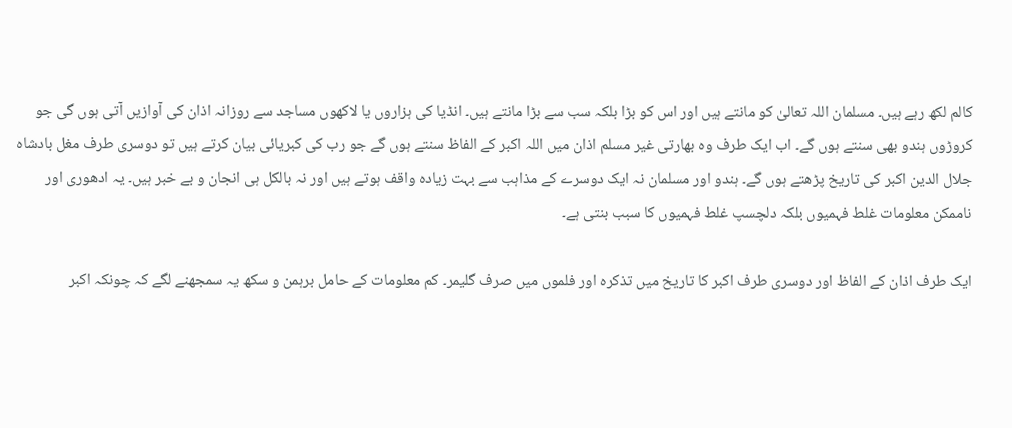کالم لکھ رہے ہیں۔ مسلمان اللہ تعالیٰ کو مانتے ہیں اور اس کو بڑا بلکہ سب سے بڑا مانتے ہیں۔ انڈیا کی ہزاروں یا لاکھوں مساجد سے روزانہ اذان کی آوازیں آتی ہوں گی جو کروڑوں ہندو بھی سنتے ہوں گے۔ اب ایک طرف وہ بھارتی غیر مسلم اذان میں اللہ اکبر کے الفاظ سنتے ہوں گے جو رب کی کبریائی بیان کرتے ہیں تو دوسری طرف مغل بادشاہ جلال الدین اکبر کی تاریخ پڑھتے ہوں گے۔ ہندو اور مسلمان نہ ایک دوسرے کے مذاہب سے بہت زیادہ واقف ہوتے ہیں اور نہ بالکل ہی انجان و بے خبر ہیں۔ یہ ادھوری اور ناممکن معلومات غلط فہمیوں بلکہ دلچسپ غلط فہمیوں کا سبب بنتی ہے۔

ایک طرف اذان کے الفاظ اور دوسری طرف اکبر کا تاریخ میں تذکرہ اور فلموں میں صرف گلیمر۔ کم معلومات کے حامل برہمن و سکھ یہ سمجھنے لگے کہ چونکہ اکبر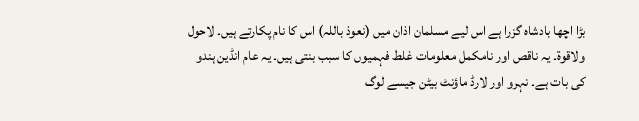بڑا اچھا بادشاہ گزرا ہے اس لیے مسلمان اذان میں (نعوذ باللہ) اس کا نام پکارتے ہیں۔ لاحول ولاقوۃ۔ یہ ناقص اور نامکمل معلومات غلط فہمیوں کا سبب بنتی ہیں۔ یہ عام انڈین ہندو کی بات ہے۔ نہرو اور لارڈ ماؤنٹ بیٹن جیسے لوگ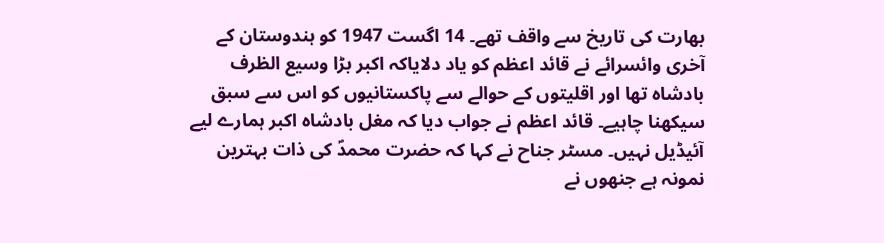بھارت کی تاریخ سے واقف تھے۔ 14 اگست 1947 کو ہندوستان کے آخری وائسرائے نے قائد اعظم کو یاد دلایاکہ اکبر بڑا وسیع الظرف بادشاہ تھا اور اقلیتوں کے حوالے سے پاکستانیوں کو اس سے سبق سیکھنا چاہیے۔ قائد اعظم نے جواب دیا کہ مغل بادشاہ اکبر ہمارے لیے آئیڈیل نہیں۔ مسٹر جناح نے کہا کہ حضرت محمدؐ کی ذات بہترین نمونہ ہے جنھوں نے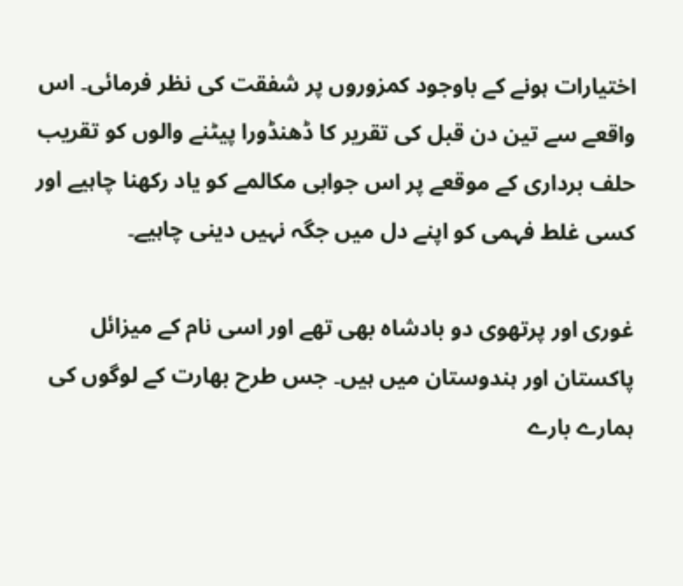اختیارات ہونے کے باوجود کمزوروں پر شفقت کی نظر فرمائی۔ اس واقعے سے تین دن قبل کی تقریر کا ڈھنڈورا پیٹنے والوں کو تقریب حلف برداری کے موقعے پر اس جوابی مکالمے کو یاد رکھنا چاہیے اور کسی غلط فہمی کو اپنے دل میں جگہ نہیں دینی چاہیے۔

غوری اور پرتھوی دو بادشاہ بھی تھے اور اسی نام کے میزائل پاکستان اور ہندوستان میں ہیں۔ جس طرح بھارت کے لوگوں کی ہمارے بارے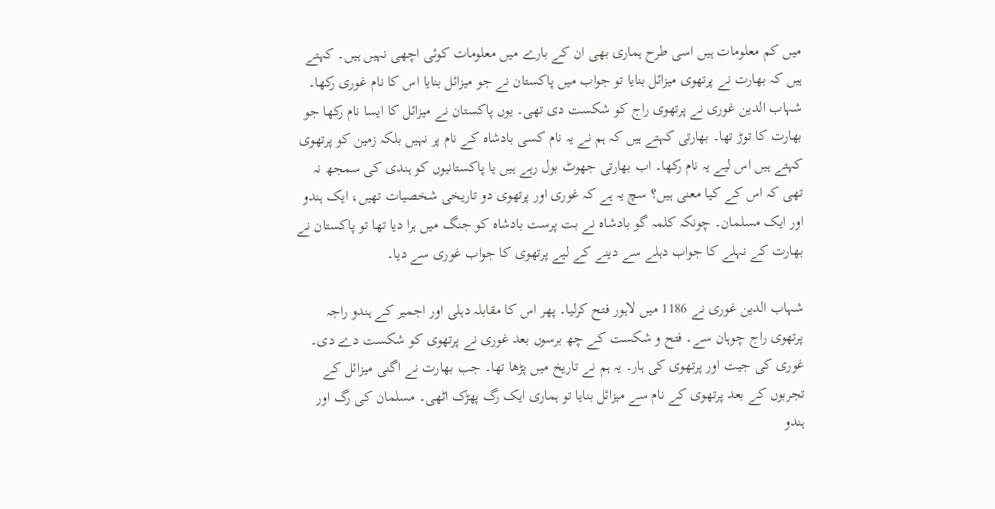میں کم معلومات ہیں اسی طرح ہماری بھی ان کے بارے میں معلومات کوئی اچھی نہیں ہیں۔ کہتے ہیں کہ بھارت نے پرتھوی میزائل بنایا تو جواب میں پاکستان نے جو میزائل بنایا اس کا نام غوری رکھا۔ شہاب الدین غوری نے پرتھوی راج کو شکست دی تھی۔ یوں پاکستان نے میزائل کا ایسا نام رکھا جو بھارت کا توڑ تھا۔ بھارتی کہتے ہیں کہ ہم نے یہ نام کسی بادشاہ کے نام پر نہیں بلکہ زمین کو پرتھوی کہتے ہیں اس لیے یہ نام رکھا۔ اب بھارتی جھوٹ بول رہے ہیں یا پاکستانیوں کو ہندی کی سمجھ نہ تھی کہ اس کے کیا معنی ہیں؟ سچ یہ ہے کہ غوری اور پرتھوی دو تاریخی شخصیات تھیں، ایک ہندو اور ایک مسلمان۔ چونکہ کلمہ گو بادشاہ نے بت پرست بادشاہ کو جنگ میں ہرا دیا تھا تو پاکستان نے بھارت کے نہلے کا جواب دہلے سے دینے کے لیے پرتھوی کا جواب غوری سے دیا۔

شہاب الدین غوری نے 1186 میں لاہور فتح کرلیا۔ پھر اس کا مقابلہ دہلی اور اجمیر کے ہندو راجہ پرتھوی راج چوہان سے۔ فتح و شکست کے چھ برسوں بعد غوری نے پرتھوی کو شکست دے دی۔ غوری کی جیت اور پرتھوی کی ہار۔ یہ ہم نے تاریخ میں پڑھا تھا۔ جب بھارت نے اگنی میزائل کے تجربوں کے بعد پرتھوی کے نام سے میزائل بنایا تو ہماری ایک رگ پھڑک اٹھی۔ مسلمان کی رگ اور ہندو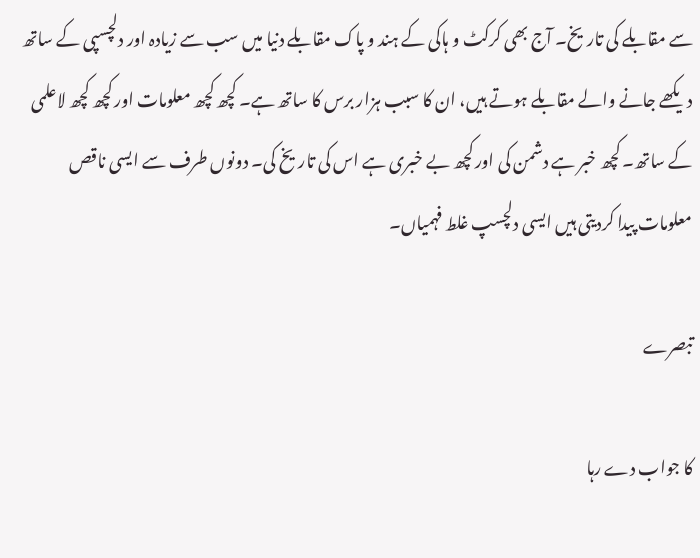سے مقابلے کی تاریخ۔ آج بھی کرکٹ و ہاکی کے ہند و پاک مقابلے دنیا میں سب سے زیادہ اور دلچسپی کے ساتھ دیکھے جانے والے مقابلے ہوتے ہیں، ان کا سبب ہزار برس کا ساتھ ہے۔ کچھ کچھ معلومات اور کچھ کچھ لاعلمی کے ساتھ۔ کچھ خبر ہے دشمن کی اور کچھ بے خبری ہے اس کی تاریخ کی۔ دونوں طرف سے ایسی ناقص معلومات پیدا کردیتی ہیں ایسی دلچسپ غلط فہمیاں۔

تبصرے

کا جواب دے رہا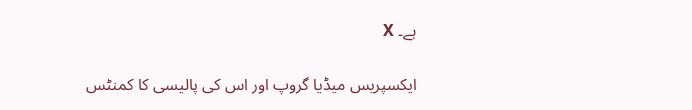ہے۔ X

ایکسپریس میڈیا گروپ اور اس کی پالیسی کا کمنٹس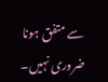سے متفق ہونا ضروری نہیں۔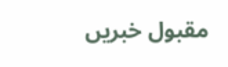مقبول خبریں